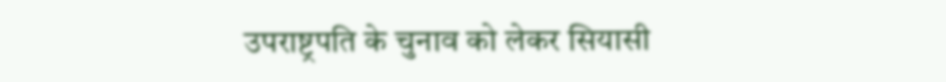उपराष्ट्रपति के चुनाव को लेकर सियासी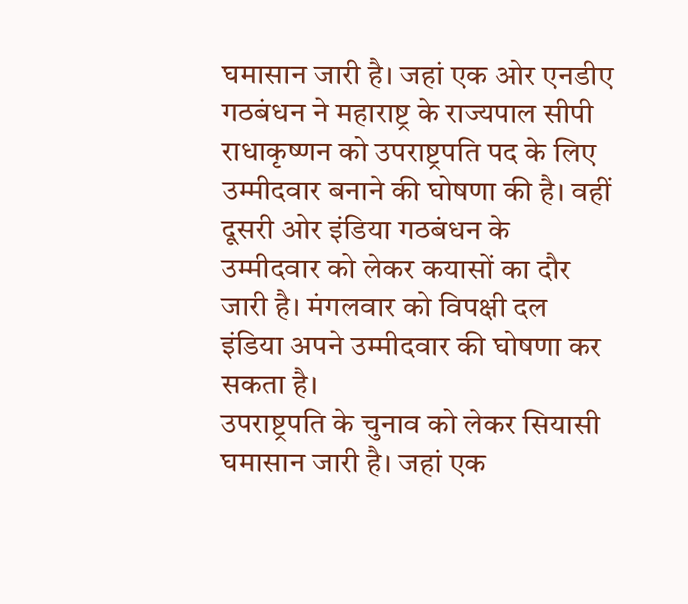घमासान जारी है। जहां एक ओर एनडीए गठबंधन ने महाराष्ट्र के राज्यपाल सीपी राधाकृष्णन को उपराष्ट्रपति पद के लिए उम्मीदवार बनाने की घोषणा की है। वहीं दूसरी ओर इंडिया गठबंधन के उम्मीदवार को लेकर कयासों का दौर जारी है। मंगलवार को विपक्षी दल इंडिया अपने उम्मीदवार की घोषणा कर सकता है।
उपराष्ट्रपति के चुनाव को लेकर सियासी घमासान जारी है। जहां एक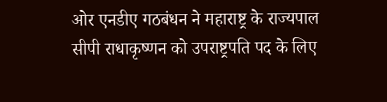ओर एनडीए गठबंधन ने महाराष्ट्र के राज्यपाल सीपी राधाकृष्णन को उपराष्ट्रपति पद के लिए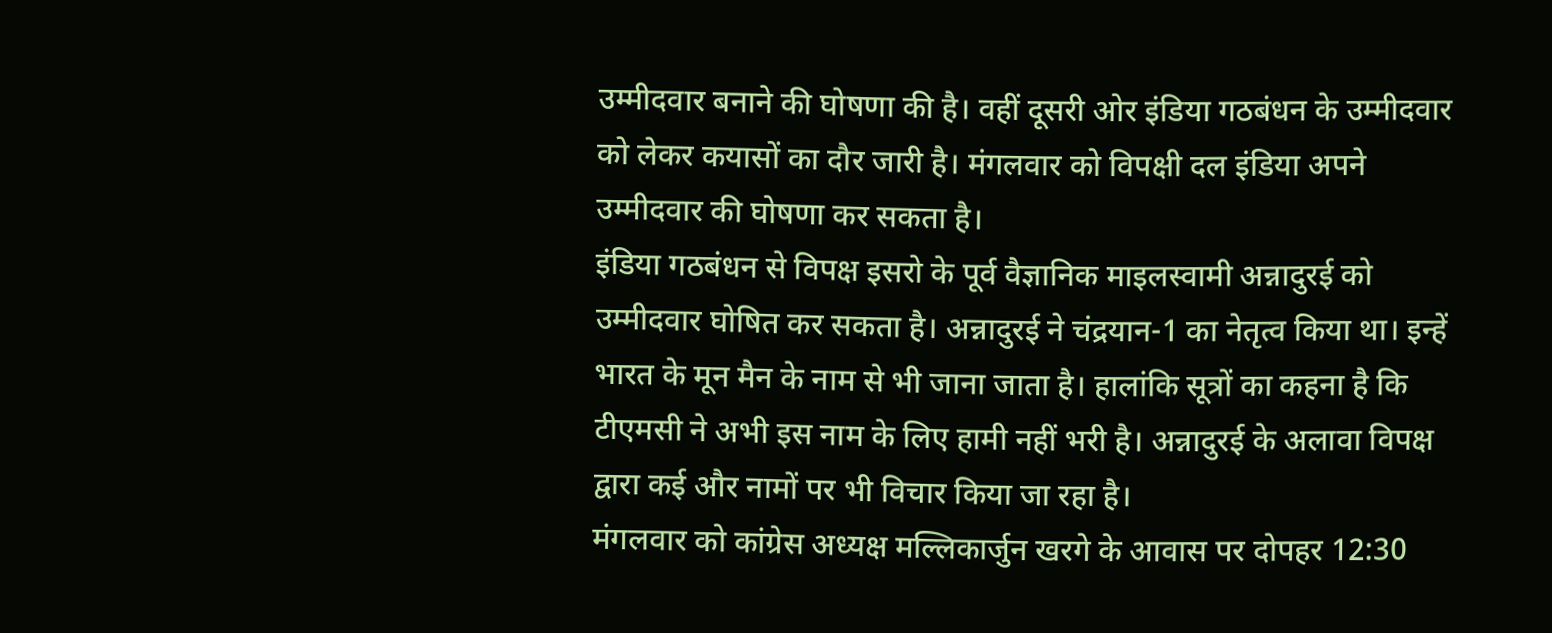उम्मीदवार बनाने की घोषणा की है। वहीं दूसरी ओर इंडिया गठबंधन के उम्मीदवार को लेकर कयासों का दौर जारी है। मंगलवार को विपक्षी दल इंडिया अपने उम्मीदवार की घोषणा कर सकता है।
इंडिया गठबंधन से विपक्ष इसरो के पूर्व वैज्ञानिक माइलस्वामी अन्नादुरई को उम्मीदवार घोषित कर सकता है। अन्नादुरई ने चंद्रयान-1 का नेतृत्व किया था। इन्हें भारत के मून मैन के नाम से भी जाना जाता है। हालांकि सूत्रों का कहना है कि टीएमसी ने अभी इस नाम के लिए हामी नहीं भरी है। अन्नादुरई के अलावा विपक्ष द्वारा कई और नामों पर भी विचार किया जा रहा है।
मंगलवार को कांग्रेस अध्यक्ष मल्लिकार्जुन खरगे के आवास पर दोपहर 12:30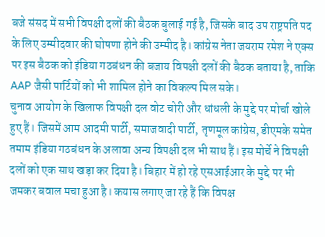बजे संसद में सभी विपक्षी दलों की बैठक बुलाई गई है, जिसके बाद उप राष्ट्रपति पद के लिए उम्मीदवार की घोषणा होने की उम्मीद है। कांग्रेस नेता जयराम रमेश ने एक्स पर इस बैठक को इंडिया गठबंधन की बजाय विपक्षी दलों की बैठक बताया है, ताकि AAP जैसी पार्टियों को भी शामिल होने का विकल्प मिल सके।
चुनाव आयोग के खिलाफ विपक्षी दल वोट चोरी और धांधली के मुद्दे पर मोर्चा खोले हुए हैं। जिसमें आम आदमी पार्टी, समाजवादी पार्टी, तृणमूल कांग्रेस, डीएमके समेत तमाम इंडिया गठबंधन के अलावा अन्य विपक्षी दल भी साथ हैं। इस मोर्चे ने विपक्षी दलों को एक साथ खड़ा कर दिया है। बिहार में हो रहे एसआईआर के मुद्दे पर भी जमकर बवाल मचा हुआ है। कयास लगाए जा रहे हैं कि विपक्ष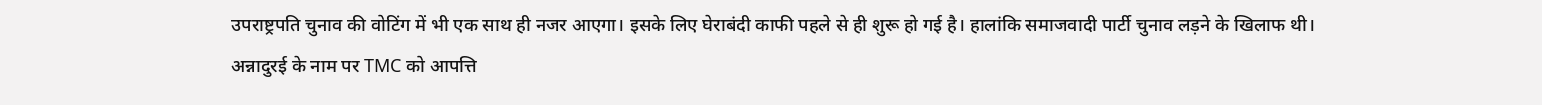उपराष्ट्रपति चुनाव की वोटिंग में भी एक साथ ही नजर आएगा। इसके लिए घेराबंदी काफी पहले से ही शुरू हो गई है। हालांकि समाजवादी पार्टी चुनाव लड़ने के खिलाफ थी।
अन्नादुरई के नाम पर TMC को आपत्ति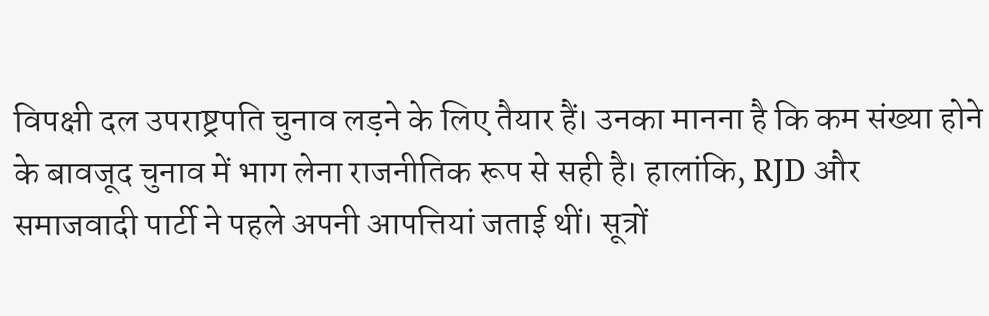विपक्षी दल उपराष्ट्रपति चुनाव लड़ने के लिए तैयार हैं। उनका मानना है कि कम संख्या होने के बावजूद चुनाव में भाग लेना राजनीतिक रूप से सही है। हालांकि, RJD और समाजवादी पार्टी ने पहले अपनी आपत्तियां जताई थीं। सूत्रों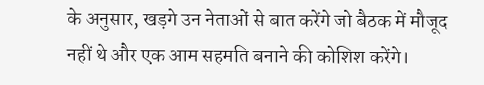के अनुसार, खड़गे उन नेताओं से बात करेंगे जो बैठक में मौजूद नहीं थे और एक आम सहमति बनाने की कोशिश करेंगे।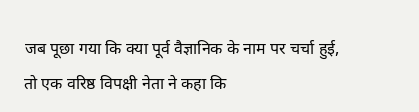जब पूछा गया कि क्या पूर्व वैज्ञानिक के नाम पर चर्चा हुई, तो एक वरिष्ठ विपक्षी नेता ने कहा कि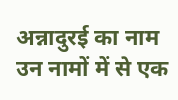अन्नादुरई का नाम उन नामों में से एक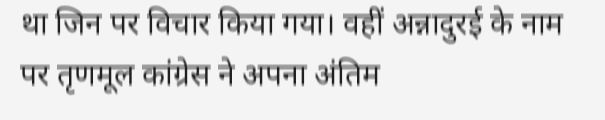था जिन पर विचार किया गया। वहीं अन्नादुरई के नाम पर तृणमूल कांग्रेस ने अपना अंतिम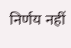निर्णय नहीं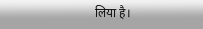लिया है।